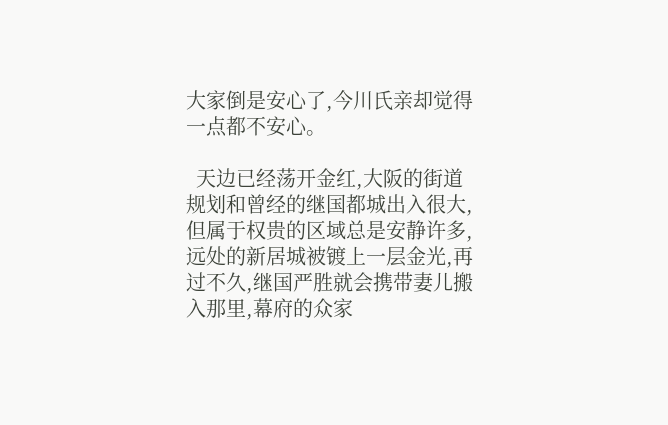大家倒是安心了,今川氏亲却觉得一点都不安心。

  天边已经荡开金红,大阪的街道规划和曾经的继国都城出入很大,但属于权贵的区域总是安静许多,远处的新居城被镀上一层金光,再过不久,继国严胜就会携带妻儿搬入那里,幕府的众家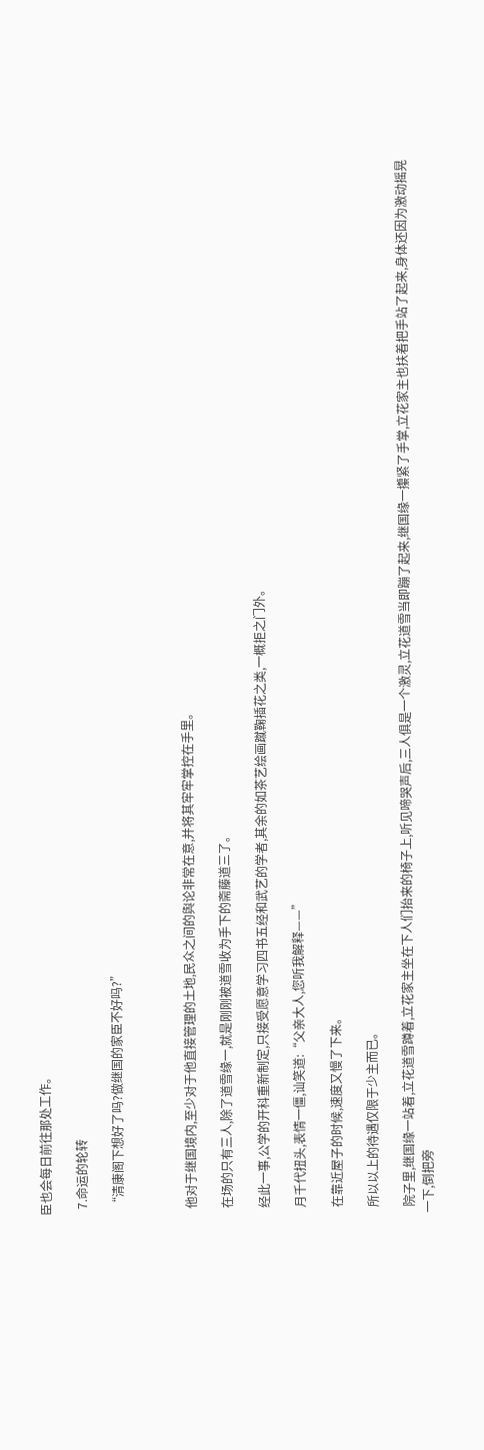臣也会每日前往那处工作。

  7.命运的轮转

  “清康阁下想好了吗?做继国的家臣不好吗?”



  他对于继国境内,至少对于他直接管理的土地,民众之间的舆论非常在意,并将其牢牢掌控在手里。

  在场的只有三人,除了道雪缘一,就是刚刚被道雪收为手下的斋藤道三了。

  经此一事,公学的开科重新制定,只接受愿意学习四书五经和武艺的学者,其余的如茶艺绘画蹴鞠插花之类,一概拒之门外。

  月千代扭头,表情一僵,讪笑道:“父亲大人,您听我解释——”

  在靠近屋子的时候,速度又慢了下来。

  所以以上的待遇仅限于少主而已。

  院子里,继国缘一站着,立花道雪蹲着,立花家主坐在下人们抬来的椅子上,听见啼哭声后,三人俱是一个激灵,立花道雪当即蹦了起来,继国缘一攥紧了手掌,立花家主也扶着把手站了起来,身体还因为激动摇晃一下,倒把旁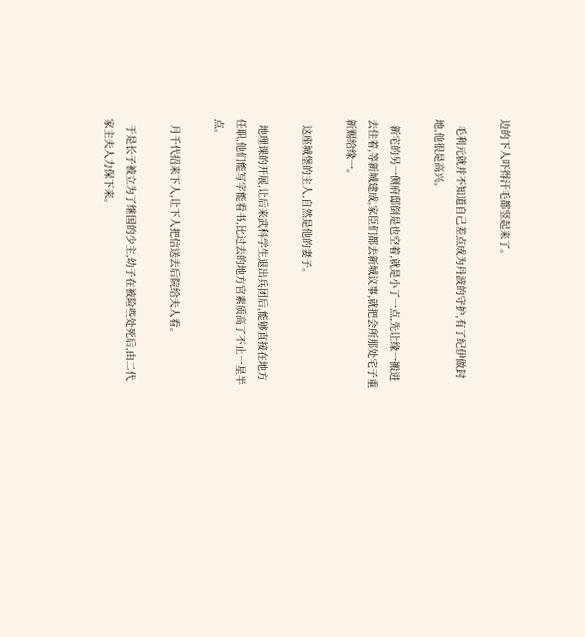边的下人吓得汗毛都竖起来了。

  毛利元就并不知道自己差点成为丹波的守护,有了纪伊做封地,他很是高兴。

  新宅的另一侧府邸倒是也空着,就是小了一点,先让缘一搬进去住着,等新城建成,家臣们都去新城议事,就把会所那处宅子重新赐给缘一。

  这座城堡的主人,自然是他的妻子。

  地理课的开展,让后来武科学生退出兵团后,能够直接在地方任职,他们能写字能看书,比过去的地方官素质高了不止一星半点。

  月千代招来下人,让下人把信送去后院给夫人看。

  于是长子被立为了继国的少主,幼子在被险些处死后,由二代家主夫人力保下来。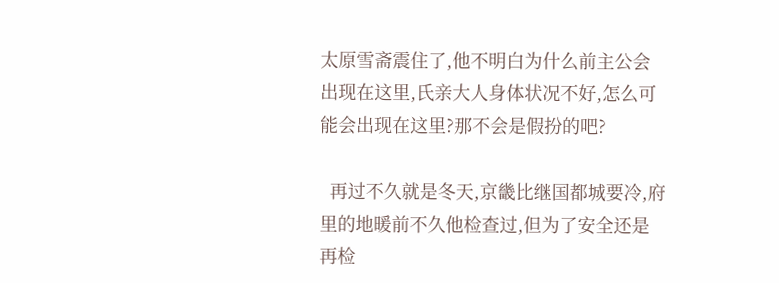太原雪斋震住了,他不明白为什么前主公会出现在这里,氏亲大人身体状况不好,怎么可能会出现在这里?那不会是假扮的吧?

  再过不久就是冬天,京畿比继国都城要冷,府里的地暖前不久他检查过,但为了安全还是再检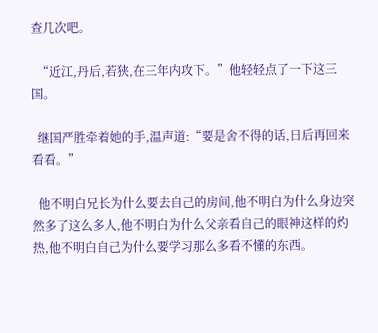查几次吧。

  “近江,丹后,若狭,在三年内攻下。”他轻轻点了一下这三国。

  继国严胜牵着她的手,温声道:“要是舍不得的话,日后再回来看看。”

  他不明白兄长为什么要去自己的房间,他不明白为什么身边突然多了这么多人,他不明白为什么父亲看自己的眼神这样的灼热,他不明白自己为什么要学习那么多看不懂的东西。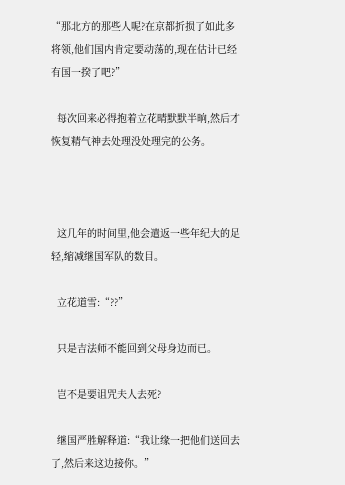“那北方的那些人呢?在京都折损了如此多将领,他们国内肯定要动荡的,现在估计已经有国一揆了吧?”

  每次回来必得抱着立花晴默默半晌,然后才恢复精气神去处理没处理完的公务。



  这几年的时间里,他会遣返一些年纪大的足轻,缩减继国军队的数目。

  立花道雪:“??”

  只是吉法师不能回到父母身边而已。

  岂不是要诅咒夫人去死?

  继国严胜解释道:“我让缘一把他们送回去了,然后来这边接你。”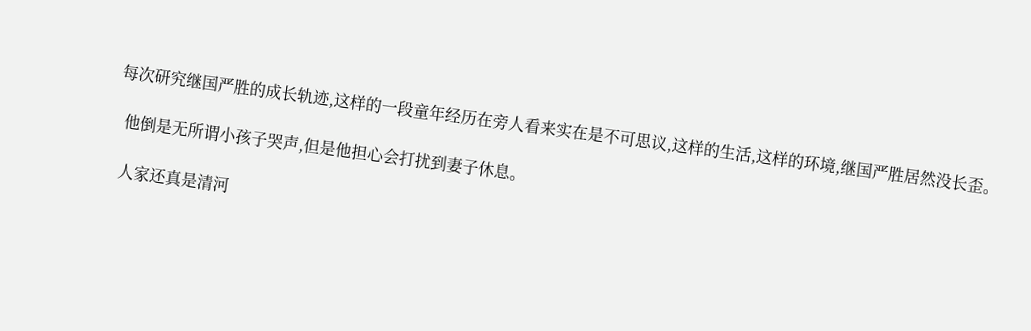每次研究继国严胜的成长轨迹,这样的一段童年经历在旁人看来实在是不可思议,这样的生活,这样的环境,继国严胜居然没长歪。

  他倒是无所谓小孩子哭声,但是他担心会打扰到妻子休息。

  人家还真是清河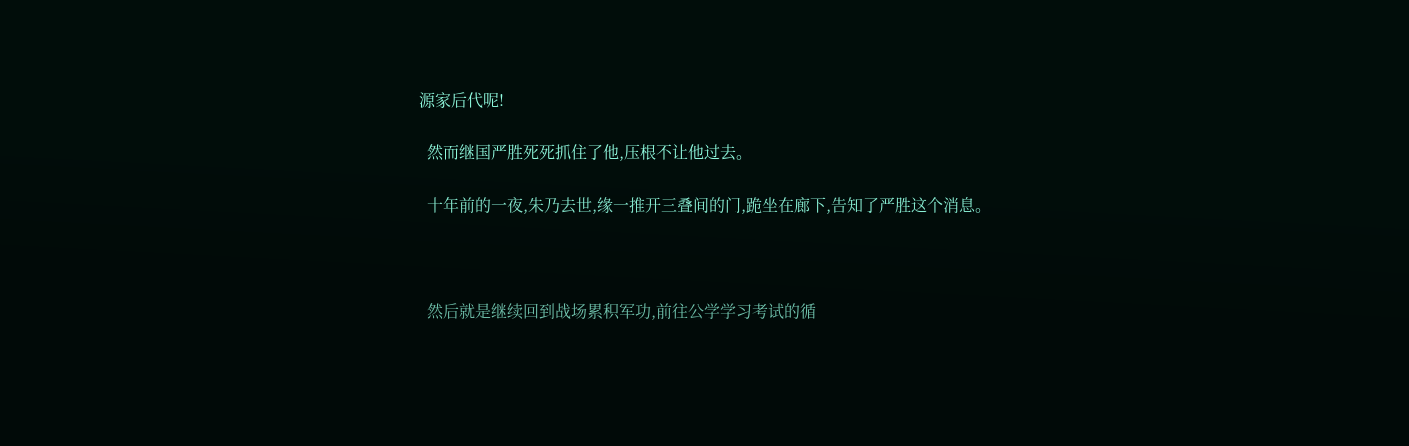源家后代呢!

  然而继国严胜死死抓住了他,压根不让他过去。

  十年前的一夜,朱乃去世,缘一推开三叠间的门,跪坐在廊下,告知了严胜这个消息。



  然后就是继续回到战场累积军功,前往公学学习考试的循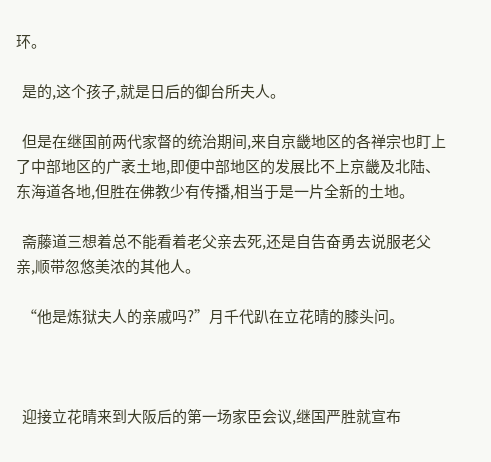环。

  是的,这个孩子,就是日后的御台所夫人。

  但是在继国前两代家督的统治期间,来自京畿地区的各禅宗也盯上了中部地区的广袤土地,即便中部地区的发展比不上京畿及北陆、东海道各地,但胜在佛教少有传播,相当于是一片全新的土地。

  斋藤道三想着总不能看着老父亲去死,还是自告奋勇去说服老父亲,顺带忽悠美浓的其他人。

  “他是炼狱夫人的亲戚吗?”月千代趴在立花晴的膝头问。



  迎接立花晴来到大阪后的第一场家臣会议,继国严胜就宣布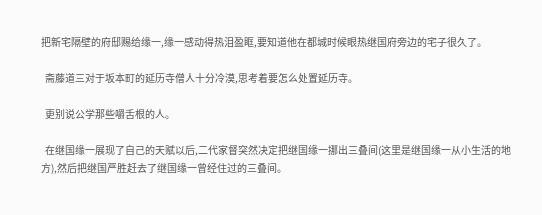把新宅隔壁的府邸赐给缘一,缘一感动得热泪盈眶,要知道他在都城时候眼热继国府旁边的宅子很久了。

  斋藤道三对于坂本町的延历寺僧人十分冷漠,思考着要怎么处置延历寺。

  更别说公学那些嚼舌根的人。

  在继国缘一展现了自己的天赋以后,二代家督突然决定把继国缘一挪出三叠间(这里是继国缘一从小生活的地方),然后把继国严胜赶去了继国缘一曾经住过的三叠间。